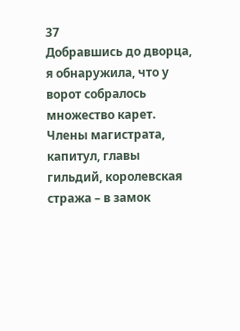37
Добравшись до дворца, я обнаружила, что у ворот собралось множество карет. Члены магистрата, капитул, главы гильдий, королевская стража – в замок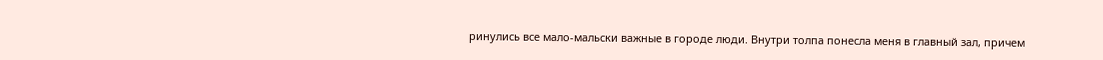ринулись все мало-мальски важные в городе люди. Внутри толпа понесла меня в главный зал, причем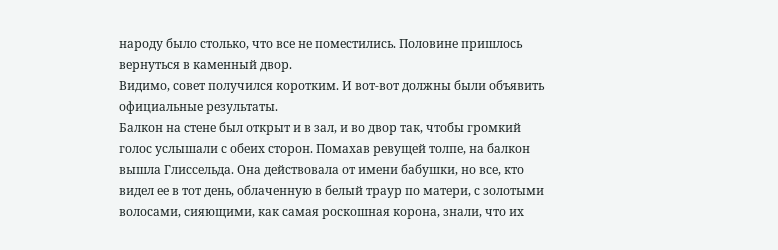народу было столько, что все не поместились. Половине пришлось вернуться в каменный двор.
Видимо, совет получился коротким. И вот-вот должны были объявить официальные результаты.
Балкон на стене был открыт и в зал, и во двор так, чтобы громкий голос услышали с обеих сторон. Помахав ревущей толпе, на балкон вышла Глиссельда. Она действовала от имени бабушки, но все, кто видел ее в тот день, облаченную в белый траур по матери, с золотыми волосами, сияющими, как самая роскошная корона, знали, что их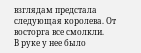взглядам предстала следующая королева. От восторга все смолкли.
В руке у нее было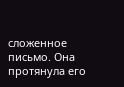сложенное письмо. Она протянула его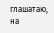глашатаю, на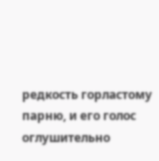редкость горластому парню, и его голос оглушительно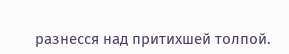разнесся над притихшей толпой.